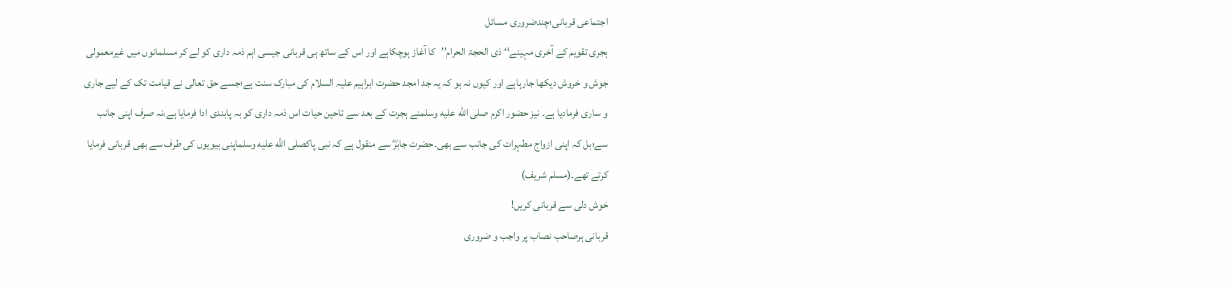اجتماعی قربانی؛چندضروری مسائل
ہجری تقویم کے آخری مہینے‘‘ ذی الحجۃ الحرام’’کا آغاز ہوچکاہے اور اس کے ساتھ ہی قربانی جیسی اہم ذمہ داری کو لے کر مسلمانوں میں غیرمعمولی جوش و خروش دیکھا جارہاہے اور کیوں نہ ہو کہ یہ جد امجد حضرت ابراہیم علیہ السلام کی مبارک سنت ہے؛جسے حق تعالی نے قیامت تک کے لیے جاری و ساری فرمادیا ہے۔ نیز حضور اکرم صلى الله عليه وسلمنے ہجرت کے بعد سے تاحین حیات اس ذمہ داری کو بہ پابندی ادا فرمایا ہے،نہ صرف اپنی جانب سے؛بل کہ اپنی ازواج مطہرات کی جانب سے بھی۔حضرت جابرؓ سے منقول ہے کہ نبی پاکصلى الله عليه وسلماپنی بیویوں کی طرف سے بھی قربانی فرمایا کرتے تھے۔(مسلم شریف)
خوش دلی سے قربانی کریں!
قربانی ہرصاحب نصاب پر واجب و ضروری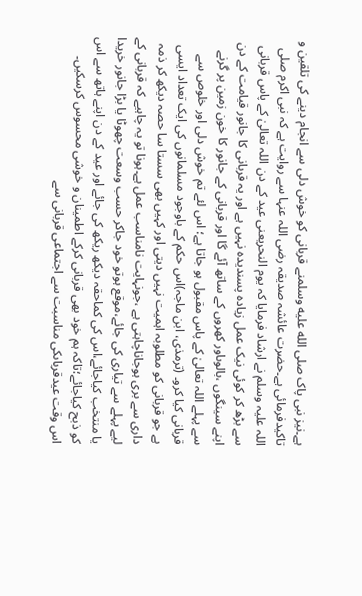ہے۔نیز نبی پاک صلى الله عليه وسلمنے قربانی کو خوش دلی سے انجام دینے کی تلقین و تاکیدفرمائی ہے۔حضرت عائشہ صدیقہ رضی اللہ عنہا سے روایت ہے کہ نبی اکرم صلی اللہ علیہ وسلم نے ارشاد فرمایا کہ یوم النحریعنی عید کے دن اللہ تعالیٰ کے پاس قربانی سے بڑھ کر کوئی نیک عمل زیادہ پسندیدہ نہیں ہے اور یہ قربانی کا جانور قیامت کے دن اپنے سینگوں ،بالوںاور کھروں کے ساتھ آئے گا اور قربانی کے جانور کا خون زمین پر گرنے سے پہلے اللہ تعالیٰ کے پاس مقبول ہو جاتا ہے؛ اس لئے تم خوش دلی اور خلوص سے قربانی کیا کرو۔ (ترمذی، ابن ماجہ)اس حکم کے باوجود مسلمانوں کی ایک تعداد ایسی ہے جو قربانی کو مطلوبہ اہمیت نہیں دیتی اور کہیں بھی سستا سا حصہ دیکھ کر ذمہ داری سے بری ہوجاناچاہتی ہے ،جونہایت نامناسب عمل ہے۔ہونا تو یہ چاہیے کہ قربانی کے لیے پہلے سے تیاری کی جائے،موقع ہوتو خود جاکر حسب وسعت چھوٹا یا بڑا جانور خریدا یا منتخب کیاجائے،اس کی کماحقہ دیکھ ریکھ کی جائے اور عید کے دن اپنے ہاتھ سے اس کو ذبح کیاجائے؛تاکہ ہم خود بھی قربانی کرکے اطمینان و خوشی محسوس کرسکیں۔
اس وقت عیدقرباںکی مناسبت سے اجتماعی قربانی سے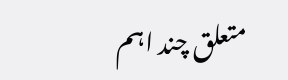متعلق چند اہم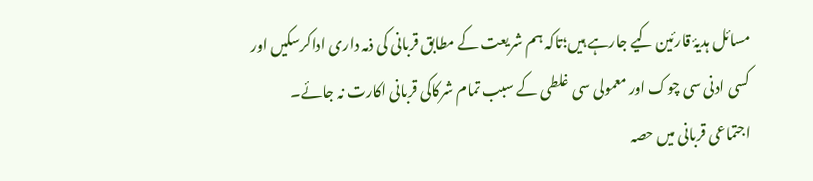مسائل ہدیۂ قارئین کیے جارہے ہیں؛تاکہ ہم شریعت کے مطابق قربانی کی ذمہ داری اداکرسکیں اور کسی ادنی سی چوک اور معمولی سی غلطی کے سبب تمام شرکاکی قربانی اکارت نہ جائے۔
اجتماعی قربانی میں حصہ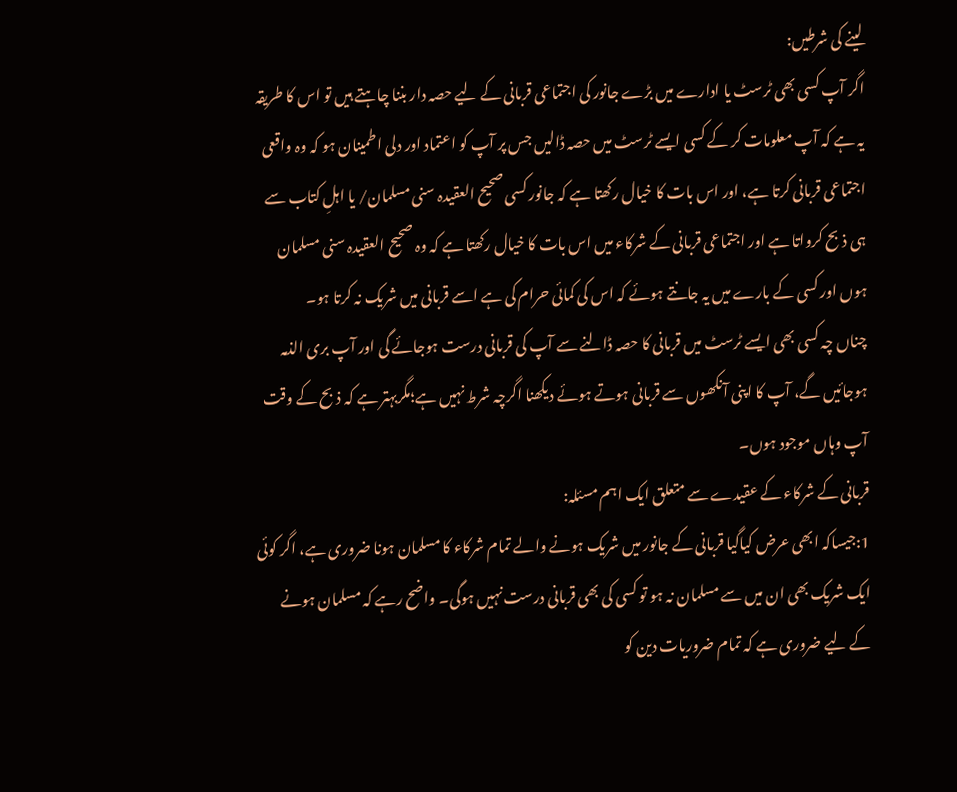لینے کی شرطیں:
اگر آپ کسی بھی ٹرسٹ یا ادارے میں بڑے جانور کی اجتماعی قربانی کے لیے حصہ دار بننا چاہتے ہیں تو اس کا طریقہ یہ ہے کہ آپ معلومات کر کے کسی ایسے ٹرسٹ میں حصہ ڈالیں جس پر آپ کو اعتماد اور دلی اطمینان ہو کہ وہ واقعی اجتماعی قربانی کرتا ہے، اور اس بات کا خیال رکھتا ہے کہ جانور کسی صحیح العقیدہ سنی مسلمان/ یا اہلِ کتاب سے ہی ذبح کرواتا ہے اور اجتماعی قربانی کے شرکاء میں اس بات کا خیال رکھتا ہے کہ وہ صحیح العقیدہ سنی مسلمان ہوں اور کسی کے بارے میں یہ جانتے ہوئے کہ اس کی کمائی حرام کی ہے اسے قربانی میں شریک نہ کرتا ہو۔
چناں چہ کسی بھی ایسے ٹرسٹ میں قربانی کا حصہ ڈالنے سے آپ کی قربانی درست ہوجائے گی اور آپ بری الذمہ ہوجائیں گے، آپ کا اپنی آنکھوں سے قربانی ہوتے ہوئے دیکھنا اگرچہ شرط نہیں ہے؛مگربہتر ہے کہ ذبح کے وقت آپ وہاں موجود ہوں۔
قربانی کے شرکاء کے عقیدے سے متعلق ایک اہم مسئلہ:
1:جیساکہ ابھی عرض کیاگیا قربانی کے جانور میں شریک ہونے والے تمام شرکاء کا مسلمان ہونا ضروری ہے، اگر کوئی ایک شریک بھی ان میں سے مسلمان نہ ہو تو کسی کی بھی قربانی درست نہیں ہوگی۔ واضح رہے کہ مسلمان ہونے کے لیے ضروری ہے کہ تمام ضروریات دین کو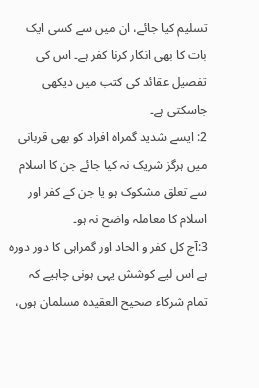تسلیم کیا جائے، ان میں سے کسی ایک بات کا بھی انکار کرنا کفر ہے۔ اس کی تفصیل عقائد کی کتب میں دیکھی جاسکتی ہے۔
2: ایسے شدید گمراہ افراد کو بھی قربانی میں ہرگز شریک نہ کیا جائے جن کا اسلام سے تعلق مشکوک ہو یا جن کے کفر اور اسلام کا معاملہ واضح نہ ہو۔
3:آج کل کفر و الحاد اور گمراہی کا دور دورہ ہے اس لیے کوشش یہی ہونی چاہیے کہ تمام شرکاء صحیح العقیدہ مسلمان ہوں،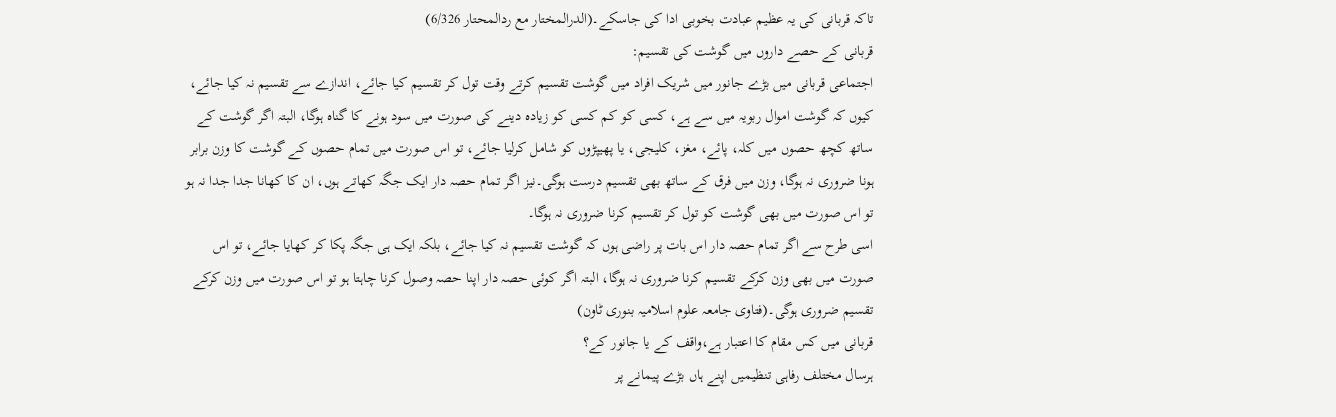تاکہ قربانی کی یہ عظیم عبادت بخوبی ادا کی جاسکے۔(الدرالمختار مع ردالمحتار 6/326)
قربانی کے حصے داروں میں گوشت کی تقسیم:
اجتماعی قربانی میں بڑے جانور میں شریک افراد میں گوشت تقسیم کرتے وقت تول کر تقسیم کیا جائے، اندازے سے تقسیم نہ کیا جائے، کیوں کہ گوشت اموال ربویہ میں سے ہے، کسی کو کم کسی کو زیادہ دینے کی صورت میں سود ہونے کا گناہ ہوگا، البتہ اگر گوشت کے ساتھ کچھ حصوں میں کلہ، پائے، مغز، کلیجی، یا پھیپڑوں کو شامل کرلیا جائے، تو اس صورت میں تمام حصوں کے گوشت کا وزن برابر ہونا ضروری نہ ہوگا، وزن میں فرق کے ساتھ بھی تقسیم درست ہوگی۔نیز اگر تمام حصہ دار ایک جگہ کھاتے ہوں، ان کا کھانا جدا جدا نہ ہو تو اس صورت میں بھی گوشت کو تول کر تقسیم کرنا ضروری نہ ہوگا۔
اسی طرح سے اگر تمام حصہ دار اس بات پر راضی ہوں کہ گوشت تقسیم نہ کیا جائے، بلکہ ایک ہی جگہ پکا کر کھایا جائے، تو اس صورت میں بھی وزن کرکے تقسیم کرنا ضروری نہ ہوگا، البتہ اگر کوئی حصہ دار اپنا حصہ وصول کرنا چاہتا ہو تو اس صورت میں وزن کرکے تقسیم ضروری ہوگی۔(فتاوی جامعہ علوم اسلامیہ بنوری ٹاون)
قربانی میں کس مقام کا اعتبار ہے،واقف کے یا جانور کے؟
ہرسال مختلف رفاہی تنظیمیں اپنے ہاں بڑے پیمانے پر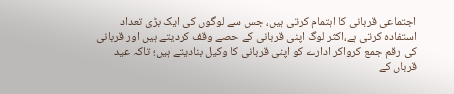اجتماعی قربانی کا اہتمام کرتی ہیں، جس سے لوگوں کی ایک بڑی تعداد استفادہ کرتی ہے،اکثر لوگ اپنی قربانی کے حصے وقف کردیتے ہیں اور قربانی کی رقم جمع کرواکر ادارے کو اپنی قربانی کا وکیل بنادیتے ہیں؛ تاکہ عید قرباں کے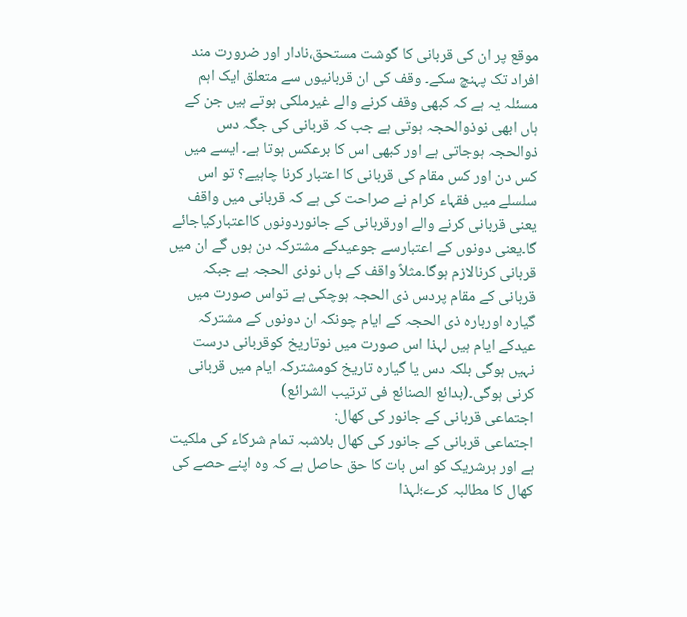موقع پر ان کی قربانی کا گوشت مستحق،نادار اور ضرورت مند افراد تک پہنچ سکے۔ وقف کی ان قربانیوں سے متعلق ایک اہم مسئلہ یہ ہے کہ کبھی وقف کرنے والے غیرملکی ہوتے ہیں جن کے ہاں ابھی نوذوالحجہ ہوتی ہے جب کہ قربانی کی جگہ دس ذوالحجہ ہوجاتی ہے اور کبھی اس کا برعکس ہوتا ہے۔ ایسے میں کس دن اور کس مقام کی قربانی کا اعتبار کرنا چاہیے؟ تو اس سلسلے میں فقہاء کرام نے صراحت کی ہے کہ قربانی میں واقف یعنی قربانی کرنے والے اورقربانی کے جانوردونوں کااعتبارکیاجائے گا۔یعنی دونوں کے اعتبارسے جوعیدکے مشترکہ دن ہوں گے ان میں قربانی کرنالازم ہوگا۔مثلاً واقف کے ہاں نوذی الحجہ ہے جبکہ قربانی کے مقام پردس ذی الحجہ ہوچکی ہے تواس صورت میں گیارہ اوربارہ ذی الحجہ کے ایام چونکہ ان دونوں کے مشترکہ عیدکے ایام ہیں لہذا اس صورت میں نوتاریخ کوقربانی درست نہیں ہوگی بلکہ دس یا گیارہ تاریخ کومشترکہ ایام میں قربانی کرنی ہوگی۔(بدائع الصنائع فی ترتیب الشرائع)
اجتماعی قربانی کے جانور کی کھال:
اجتماعی قربانی کے جانور کی کھال بلاشبہ تمام شرکاء کی ملکیت ہے اور ہرشریک کو اس بات کا حق حاصل ہے کہ وہ اپنے حصے کی کھال کا مطالبہ کرے؛لہذا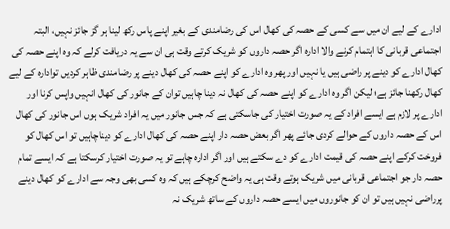ادارے کے لیے ان میں سے کسی کے حصہ کی کھال اس کی رضامندی کے بغیر اپنے پاس رکھ لینا ہر گز جائز نہیں، البتہ اجتماعی قربانی کا اہتمام کرنے والا ادارہ اگر حصہ داروں کو شریک کرتے وقت ہی ان سے یہ دریافت کرلے کہ وہ اپنے حصہ کی کھال ادارے کو دینے پر راضی ہیں یا نہیں اور پھر وہ ادارے کو اپنے حصہ کی کھال دینے پر رضامندی ظاہر کردیں توادارہ کے لیے کھال رکھنا جائز ہے؛ لیکن اگر وہ ادارے کو اپنے حصہ کی کھال نہ دینا چاہیں توان کے جانور کی کھال انہیں واپس کرنا اور ادارے پر لازم ہے ایسے افراد کے یہ صورت اختیار کی جاسکتی ہے کہ جس جانور میں یہ افراد شریک ہوں اس جانور کی کھال اس کے حصہ داروں کے حوالے کردی جائے پھر اگر بعض حصہ دار اپنے حصہ کی کھال ادارے کو دیناچاہیں تو اس کھال کو فروخت کرکے اپنے حصہ کی قیمت ادارے کو دے سکتے ہیں اور اگر ادارہ چاہے تو یہ صورت اختیار کرسکتا ہے کہ ایسے تمام حصہ دار جو اجتماعی قربانی میں شریک ہوتے وقت ہی یہ واضح کرچکے ہیں کہ وہ کسی بھی وجہ سے ادارے کو کھال دینے پرراضی نہیں ہیں تو ان کو جانوروں میں ایسے حصہ داروں کے ساتھ شریک نہ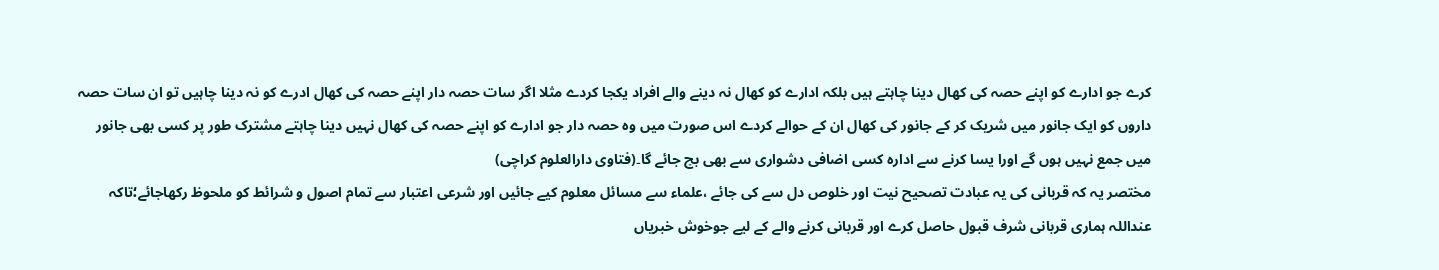کرے جو ادارے کو اپنے حصہ کی کھال دینا چاہتے ہیں بلکہ ادارے کو کھال نہ دینے والے افراد یکجا کردے مثلا اگر سات حصہ دار اپنے حصہ کی کھال ادرے کو نہ دینا چاہیں تو ان سات حصہ داروں کو ایک جانور میں شریک کر کے جانور کی کھال ان کے حوالے کردے اس صورت میں وہ حصہ دار جو ادارے کو اپنے حصہ کی کھال نہیں دینا چاہتے مشترک طور پر کسی بھی جانور میں جمع نہیں ہوں گے اورا یسا کرنے سے ادارہ کسی اضافی دشواری سے بھی بچ جائے گا۔(فتاوی دارالعلوم کراچی)
مختصر یہ کہ قربانی کی یہ عبادت تصحیح نیت اور خلوص دل سے کی جائے ،علماء سے مسائل معلوم کیے جائیں اور شرعی اعتبار سے تمام اصول و شرائط کو ملحوظ رکھاجائے؛تاکہ عنداللہ ہماری قربانی شرف قبول حاصل کرے اور قربانی کرنے والے کے لیے جوخوش خبریاں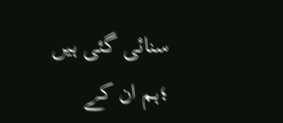سنائی گئی ہیں ؛ہم ان کے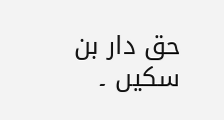حق دار بن سکیں ۔